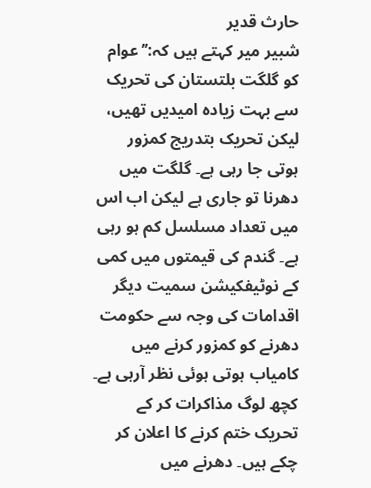حارث قدیر
شبیر میر کہتے ہیں کہ:’’عوام کو گلگت بلتستان کی تحریک سے بہت زیادہ امیدیں تھیں، لیکن تحریک بتدریج کمزور ہوتی جا رہی ہے۔ گلگت میں دھرنا تو جاری ہے لیکن اب اس میں تعداد مسلسل کم ہو رہی ہے۔ گندم کی قیمتوں میں کمی کے نوٹیفکیشن سمیت دیگر اقدامات کی وجہ سے حکومت دھرنے کو کمزور کرنے میں کامیاب ہوتی ہوئی نظر آرہی ہے۔ کچھ لوگ مذاکرات کر کے تحریک ختم کرنے کا اعلان کر چکے ہیں۔ دھرنے میں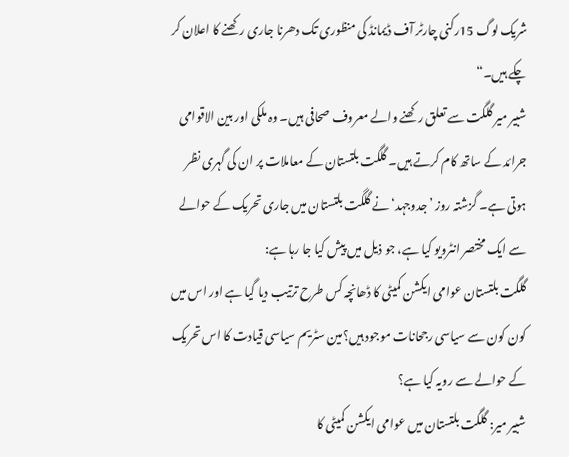شریک لوگ 15رکنی چارٹر آف ڈیمانڈ کی منظوری تک دھرنا جاری رکھنے کا اعلان کر چکے ہیں۔“
شبیر میر گلگت سے تعلق رکھنے والے معروف صحافی ہیں۔ وہ ملکی اور بین الاقوامی جرائد کے ساتھ کام کرتے ہیں۔ گلگت بلتستان کے معاملات پر ان کی گہری نظر ہوتی ہے۔ گزشتہ روز ’جدوجہد‘ نے گلگت بلتستان میں جاری تحریک کے حوالے سے ایک مختصر انٹرویو کیا ہے، جو ذیل میں پیش کیا جا رہا ہے:
گلگت بلتستان عوامی ایکشن کمیٹی کا ڈھانچہ کس طرح ترتیب دیا گیا ہے اور اس میں کون کون سے سیاسی رجحانات موجود ہیں؟مین سٹریم سیاسی قیادت کا اس تحریک کے حوالے سے رویہ کیا ہے؟
شبیر میر: گلگت بلتستان میں عوامی ایکشن کمیٹی کا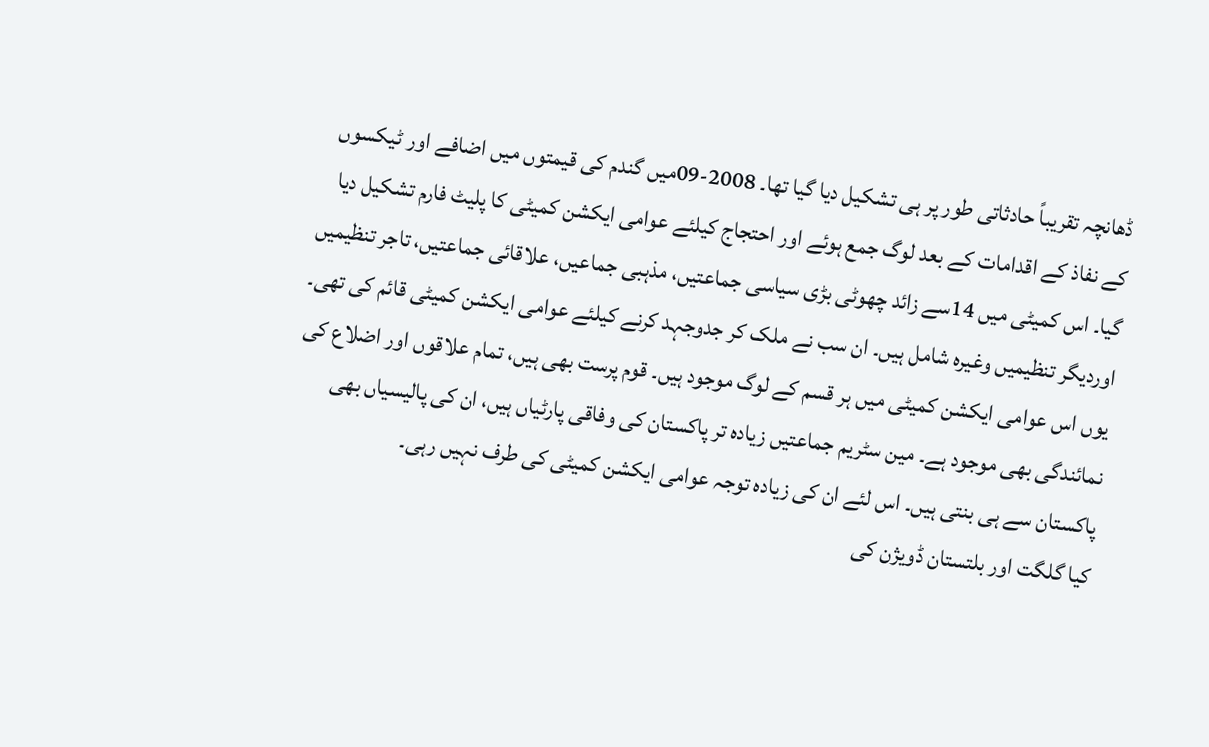ڈھانچہ تقریباً حادثاتی طور پر ہی تشکیل دیا گیا تھا۔ 2008-09میں گندم کی قیمتوں میں اضافے اور ٹیکسوں کے نفاذ کے اقدامات کے بعد لوگ جمع ہوئے اور احتجاج کیلئے عوامی ایکشن کمیٹی کا پلیٹ فارم تشکیل دیا گیا۔ اس کمیٹی میں 14سے زائد چھوٹی بڑی سیاسی جماعتیں، مذہبی جماعیں، علاقائی جماعتیں، تاجر تنظیمیں اوردیگر تنظیمیں وغیرہ شامل ہیں۔ ان سب نے ملک کر جدوجہد کرنے کیلئے عوامی ایکشن کمیٹی قائم کی تھی۔
یوں اس عوامی ایکشن کمیٹی میں ہر قسم کے لوگ موجود ہیں۔ قوم پرست بھی ہیں، تمام علاقوں اور اضلاع کی نمائندگی بھی موجود ہے۔ مین سٹریم جماعتیں زیادہ تر پاکستان کی وفاقی پارٹیاں ہیں، ان کی پالیسیاں بھی پاکستان سے ہی بنتی ہیں۔ اس لئے ان کی زیادہ توجہ عوامی ایکشن کمیٹی کی طرف نہیں رہی۔
کیا گلگت اور بلتستان ڈویژن کی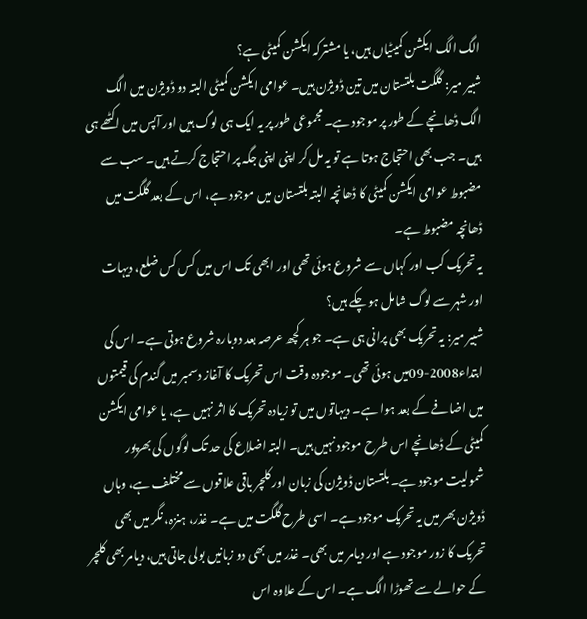الگ الگ ایکشن کمیٹیاں ہیں، یا مشترکہ ایکشن کمیٹی ہے؟
شبیر میر: گلگت بلتستان میں تین ڈویژن ہیں۔ عوامی ایکشن کمیٹی البتہ دو ڈویژن میں الگ الگ ڈھانچے کے طور پر موجود ہے۔ مجموعی طور پر یہ ایک ہی لوگ ہیں اور آپس میں اکٹھے ہی ہیں۔ جب بھی احتجاج ہوتا ہے تو یہ مل کر اپنی اپنی جگہ پر احتجاج کرتے ہیں۔ سب سے مضبوط عوامی ایکشن کمیٹی کا ڈھانچہ البتہ بلتستان میں موجود ہے، اس کے بعد گلگت میں ڈھانچہ مضبوط ہے۔
یہ تحریک کب اور کہاں سے شروع ہوئی تھی اور ابھی تک اس میں کس کس ضلع، دیہات اور شہر سے لوگ شامل ہو چکے ہیں؟
شبیر میر: یہ تحریک بھی پرانی ہی ہے۔ جو ہر کچھ عرصہ بعد دوبارہ شروع ہوتی ہے۔ اس کی ابتداء2008-09میں ہوئی تھی۔ موجودہ وقت اس تحریک کا آغاز دسمبر میں گندم کی قیمتوں میں اضافے کے بعد ہوا ہے۔ دیہاتوں میں تو زیادہ تحریک کا اثر نہیں ہے، یا عوامی ایکشن کمیٹی کے ڈھانچے اس طرح موجود نہیں ہیں۔ البتہ اضلاع کی حد تک لوگوں کی بھرپور شمولیت موجود ہے۔ بلتستان ڈویژن کی زبان اور کلچر باقی علاقوں سے مختلف ہے، وہاں ڈویژن بھر میں یہ تحریک موجود ہے۔ اسی طرح گلگت میں ہے۔ غذر، ہنزہ، نگر میں بھی تحریک کا زور موجود ہے اور دیامر میں بھی۔ غذر میں بھی دو زبانیں بولی جاتی ہیں، دیامر بھی کلچر کے حوالے سے تھوڑا الگ ہے۔ اس کے علاوہ اس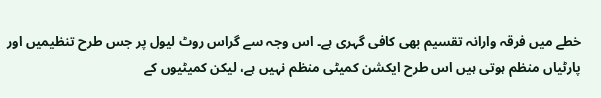خطے میں فرقہ وارانہ تقسیم بھی کافی گہری ہے۔ اس وجہ سے گراس روٹ لیول پر جس طرح تنظیمیں اور پارٹیاں منظم ہوتی ہیں اس طرح ایکشن کمیٹی منظم نہیں ہے، لیکن کمیٹیوں کے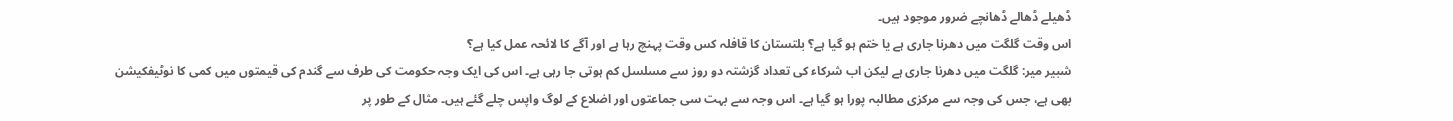ڈھیلے ڈھالے ڈھانچے ضرور موجود ہیں۔
اس وقت گلگت میں دھرنا جاری ہے یا ختم ہو گیا ہے؟ بلتستان کا قافلہ کس وقت پہنچ رہا ہے اور آگے کا لائحہ عمل کیا ہے؟
شبیر میر: گلگت میں دھرنا جاری ہے لیکن اب شرکاء کی تعداد گزشتہ دو روز سے مسلسل کم ہوتی جا رہی ہے۔ اس کی ایک وجہ حکومت کی طرف سے گندم کی قیمتوں میں کمی کا نوٹیفکیشن بھی ہے، جس کی وجہ سے مرکزی مطالبہ پورا ہو گیا ہے۔ اس وجہ سے بہت سی جماعتوں اور اضلاع کے لوگ واپس چلے گئے ہیں۔ مثال کے طور پر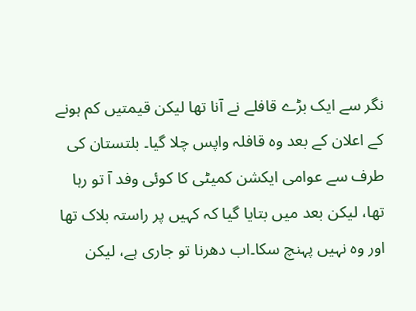نگر سے ایک بڑے قافلے نے آنا تھا لیکن قیمتیں کم ہونے کے اعلان کے بعد وہ قافلہ واپس چلا گیا۔ بلتستان کی طرف سے عوامی ایکشن کمیٹی کا کوئی وفد آ تو رہا تھا، لیکن بعد میں بتایا گیا کہ کہیں پر راستہ بلاک تھا اور وہ نہیں پہنچ سکا۔اب دھرنا تو جاری ہے، لیکن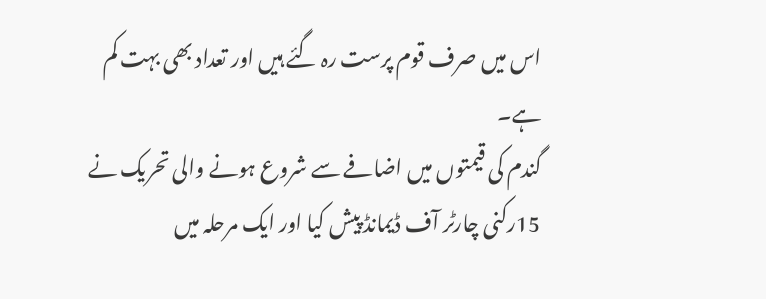اس میں صرف قوم پرست رہ گئے ہیں اور تعداد بھی بہت کم ہے۔
گندم کی قیمتوں میں اضافے سے شروع ہونے والی تحریک نے 15رکنی چارٹر آف ڈیمانڈ پیش کیا اور ایک مرحلہ میں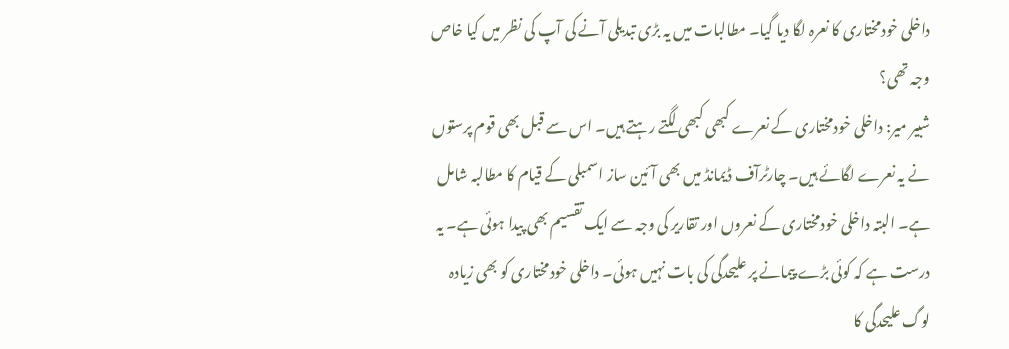داخلی خودمختاری کا نعرہ لگا دیا گیا۔ مطالبات میں یہ بڑی تبدیلی آنے کی آپ کی نظر میں کیا خاص وجہ تھی؟
شبیر میر: داخلی خودمختاری کے نعرے کبھی کبھی لگتے رہتے ہیں۔ اس سے قبل بھی قوم پرستوں نے یہ نعرے لگائے ہیں۔ چارٹرآف ڈیمانڈ میں بھی آئین ساز اسمبلی کے قیام کا مطالبہ شامل ہے۔ البتہ داخلی خودمختاری کے نعروں اور تقاریر کی وجہ سے ایک تقسیم بھی پیدا ہوئی ہے۔ یہ درست ہے کہ کوئی بڑے پیمانے پر علیحدگی کی بات نہیں ہوئی۔ داخلی خودمختاری کو بھی زیادہ لوگ علیحدگی کا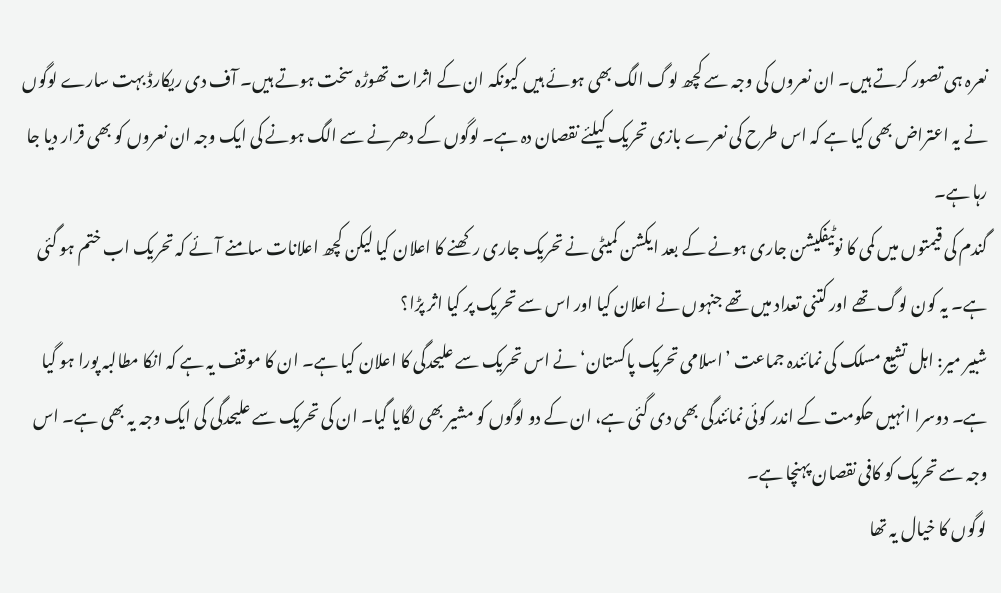نعرہ ہی تصور کرتے ہیں۔ ان نعروں کی وجہ سے کچھ لوگ الگ بھی ہوئے ہیں کیونکہ ان کے اثرات تھوڑہ سخت ہوتے ہیں۔ آف دی ریکارڈ بہت سارے لوگوں نے یہ اعتراض بھی کیا ہے کہ اس طرح کی نعرے بازی تحریک کیلئے نقصان دہ ہے۔ لوگوں کے دھرنے سے الگ ہونے کی ایک وجہ ان نعروں کو بھی قرار دیا جا رہا ہے۔
گندم کی قیمتوں میں کمی کا نوٹیفکیشن جاری ہونے کے بعد ایکشن کمیٹی نے تحریک جاری رکھنے کا اعلان کیا لیکن کچھ اعلانات سامنے آئے کہ تحریک اب ختم ہو گئی ہے۔ یہ کون لوگ تھے اور کتنی تعداد میں تھے جنہوں نے اعلان کیا اور اس سے تحریک پر کیا اثر پڑا؟
شبیر میر: اہل تشیع مسلک کی نمائندہ جماعت ’اسلامی تحریک پاکستان‘ نے اس تحریک سے علیحدگی کا اعلان کیا ہے۔ ان کا موقف یہ ہے کہ انکا مطالبہ پورا ہو گیا ہے۔ دوسرا انہیں حکومت کے اندر کوئی نمائندگی بھی دی گئی ہے، ان کے دو لوگوں کو مشیر بھی لگایا گیا۔ ان کی تحریک سے علیحدگی کی ایک وجہ یہ بھی ہے۔ اس وجہ سے تحریک کو کافی نقصان پہنچا ہے۔
لوگوں کا خیال یہ تھا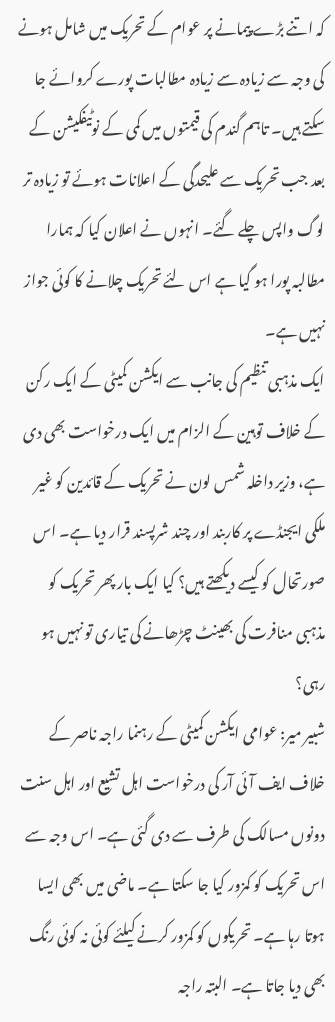کہ اتنے بڑے پیمانے پر عوام کے تحریک میں شامل ہونے کی وجہ سے زیادہ سے زیادہ مطالبات پورے کروائے جا سکتے ہیں۔ تاہم گندم کی قیمتوں میں کمی کے نوٹیفکیشن کے بعد جب تحریک سے علیحدگی کے اعلانات ہوئے تو زیادہ تر لوگ واپس چلے گئے۔ انہوں نے اعلان کیا کہ ہمارا مطالبہ پورا ہو گیا ہے اس لئے تحریک چلانے کا کوئی جواز نہیں ہے۔
ایک مذہبی تنظیم کی جانب سے ایکشن کمیٹی کے ایک رکن کے خلاف توہین کے الزام میں ایک درخواست بھی دی ہے، وزیر داخلہ شمس لون نے تحریک کے قائدین کو غیر ملکی ایجنڈے پر کاربند اور چند شرپسند قرار دیا ہے۔ اس صورتحال کو کیسے دیکھتے ہیں؟ کیا ایک بار پھر تحریک کو مذہبی منافرت کی بھینٹ چڑھانے کی تیاری تو نہیں ہو رہی؟
شبیر میر: عوامی ایکشن کمیٹی کے رہنما راجہ ناصر کے خلاف ایف آئی آر کی درخواست اہل تشیع اور اہل سنت دونوں مسالک کی طرف سے دی گئی ہے۔ اس وجہ سے اس تحریک کو کمزور کیا جا سکتا ہے۔ ماضی میں بھی ایسا ہوتا رہا ہے۔ تحریکوں کو کمزور کرنے کیلئے کوئی نہ کوئی رنگ بھی دیا جاتا ہے۔ البتہ راجہ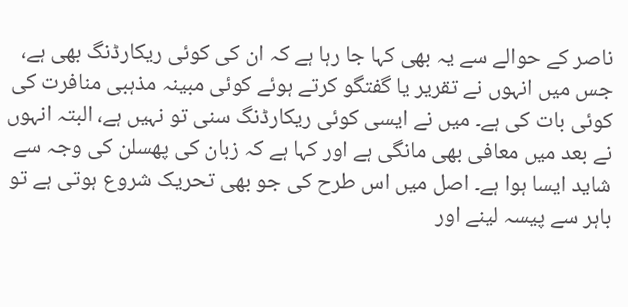ناصر کے حوالے سے یہ بھی کہا جا رہا ہے کہ ان کی کوئی ریکارڈنگ بھی ہے، جس میں انہوں نے تقریر یا گفتگو کرتے ہوئے کوئی مبینہ مذہبی منافرت کی کوئی بات کی ہے۔ میں نے ایسی کوئی ریکارڈنگ سنی تو نہیں ہے، البتہ انہوں نے بعد میں معافی بھی مانگی ہے اور کہا ہے کہ زبان کی پھسلن کی وجہ سے شاید ایسا ہوا ہے۔ اصل میں اس طرح کی جو بھی تحریک شروع ہوتی ہے تو باہر سے پیسہ لینے اور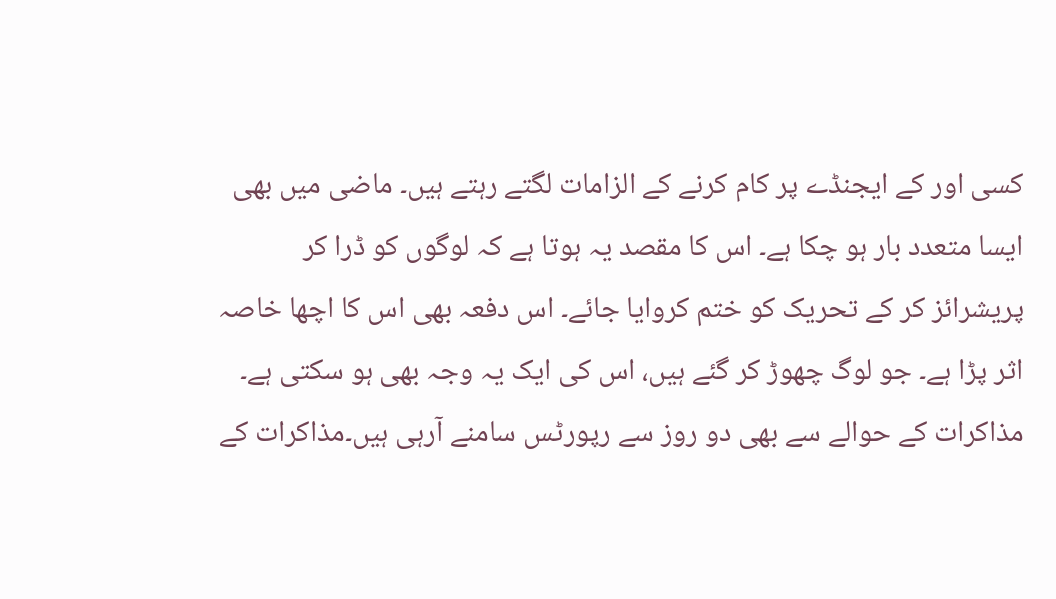کسی اور کے ایجنڈے پر کام کرنے کے الزامات لگتے رہتے ہیں۔ ماضی میں بھی ایسا متعدد بار ہو چکا ہے۔ اس کا مقصد یہ ہوتا ہے کہ لوگوں کو ڈرا کر پریشرائز کر کے تحریک کو ختم کروایا جائے۔ اس دفعہ بھی اس کا اچھا خاصہ اثر پڑا ہے۔ جو لوگ چھوڑ کر گئے ہیں، اس کی ایک یہ وجہ بھی ہو سکتی ہے۔
مذاکرات کے حوالے سے بھی دو روز سے رپورٹس سامنے آرہی ہیں۔مذاکرات کے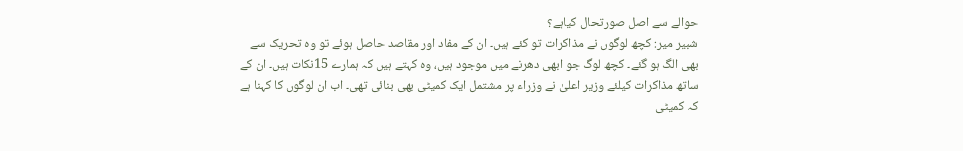حوالے سے اصل صورتحال کیاہے؟
شبیر میر: کچھ لوگوں نے مذاکرات تو کئے ہیں۔ ان کے مفاد اور مقاصد حاصل ہوئے تو وہ تحریک سے بھی الگ ہو گئے۔ کچھ لوگ جو ابھی دھرنے میں موجود ہیں، وہ کہتے ہیں کہ ہمارے 15نکات ہیں۔ ان کے ساتھ مذاکرات کیلئے وزیر اعلیٰ نے وزراء پر مشتمل ایک کمیٹی بھی بنائی تھی۔ اب ان لوگوں کا کہنا ہے کہ کمیٹی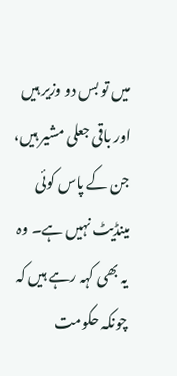میں تو بس دو وزیر ہیں اور باقی جعلی مشیر ہیں، جن کے پاس کوئی مینڈیٹ نہیں ہے۔ وہ یہ بھی کہہ رہے ہیں کہ چونکہ حکومت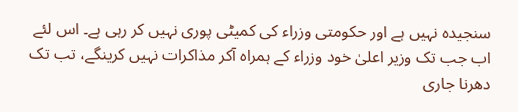سنجیدہ نہیں ہے اور حکومتی وزراء کی کمیٹی پوری نہیں کر رہی ہے۔ اس لئے اب جب تک وزیر اعلیٰ خود وزراء کے ہمراہ آکر مذاکرات نہیں کرینگے، تب تک دھرنا جاری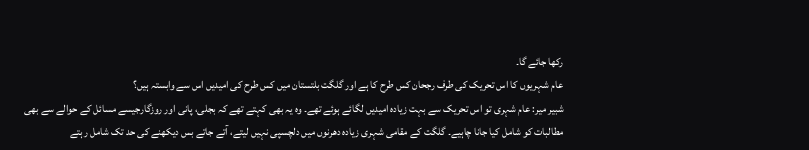رکھا جائے گا۔
عام شہریوں کا اس تحریک کی طرف رجحان کس طرح کا ہے اور گلگت بلتستان میں کس طرح کی امیدیں اس سے وابستہ ہیں؟
شبیر میر: عام شہری تو اس تحریک سے بہت زیادہ امیدیں لگائے ہوئے تھے۔ وہ یہ بھی کہتے تھے کہ بجلی، پانی اور روزگارجیسے مسائل کے حوالے سے بھی مطالبات کو شامل کیا جانا چاہیے۔ گلگت کے مقامی شہری زیادہ دھرنوں میں دلچسپی نہیں لیتے، آتے جاتے بس دیکھنے کی حد تک شامل رہتے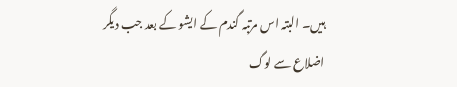ہیں۔ البتہ اس مرتبہ گندم کے ایشو کے بعد جب دیگر اضلاع سے لوگ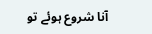آنا شروع ہوئے تو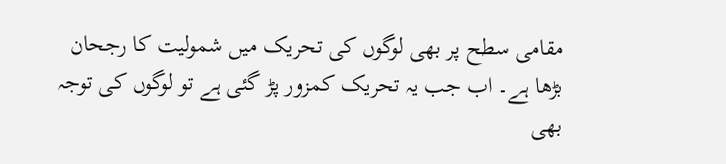مقامی سطح پر بھی لوگوں کی تحریک میں شمولیت کا رجحان بڑھا ہے۔ اب جب یہ تحریک کمزور پڑ گئی ہے تو لوگوں کی توجہ بھی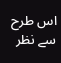اس طرح سے نظر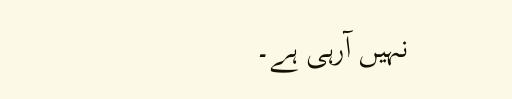نہیں آرہی ہے۔